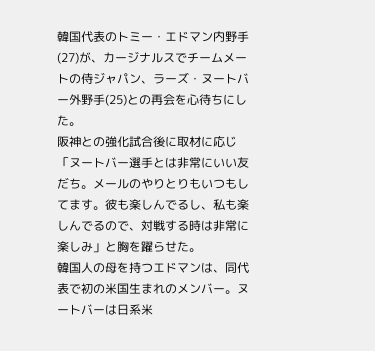韓国代表のトミー・エドマン内野手(27)が、カージナルスでチームメートの侍ジャパン、ラーズ・ヌートバー外野手(25)との再会を心待ちにした。
阪神との強化試合後に取材に応じ「ヌートバー選手とは非常にいい友だち。メールのやりとりもいつもしてます。彼も楽しんでるし、私も楽しんでるので、対戦する時は非常に楽しみ」と胸を躍らせた。
韓国人の母を持つエドマンは、同代表で初の米国生まれのメンバー。ヌートバーは日系米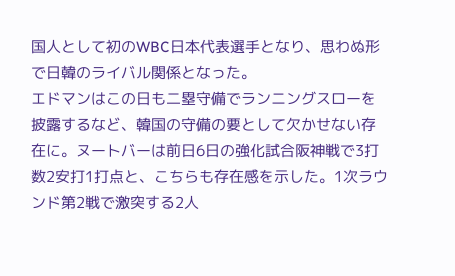国人として初のWBC日本代表選手となり、思わぬ形で日韓のライバル関係となった。
エドマンはこの日も二塁守備でランニングスローを披露するなど、韓国の守備の要として欠かせない存在に。ヌートバーは前日6日の強化試合阪神戦で3打数2安打1打点と、こちらも存在感を示した。1次ラウンド第2戦で激突する2人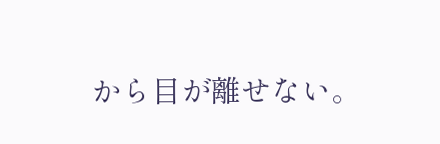から目が離せない。